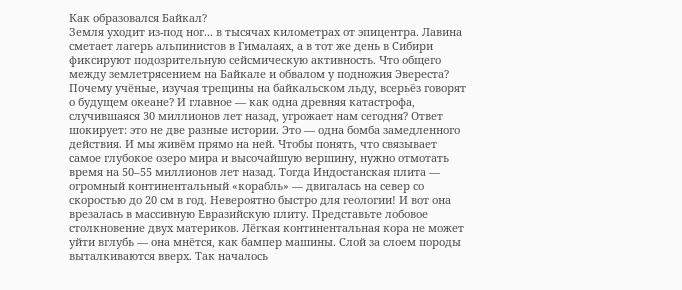Как образовался Байкал?
Земля уходит из-под ног... в тысячах километрах от эпицентра. Лавина сметает лагерь альпинистов в Гималаях, а в тот же день в Сибири фиксируют подозрительную сейсмическую активность. Что общего между землетрясением на Байкале и обвалом у подножия Эвереста? Почему учёные, изучая трещины на байкальском льду, всерьёз говорят о будущем океане? И главное — как одна древняя катастрофа, случившаяся 30 миллионов лет назад, угрожает нам сегодня? Ответ шокирует: это не две разные истории. Это — одна бомба замедленного действия. И мы живём прямо на ней. Чтобы понять, что связывает самое глубокое озеро мира и высочайшую вершину, нужно отмотать время на 50–55 миллионов лет назад. Тогда Индостанская плита — огромный континентальный «корабль» — двигалась на север со скоростью до 20 см в год. Невероятно быстро для геологии! И вот она врезалась в массивную Евразийскую плиту. Представьте лобовое столкновение двух материков. Лёгкая континентальная кора не может уйти вглубь — она мнётся, как бампер машины. Слой за слоем породы выталкиваются вверх. Так началось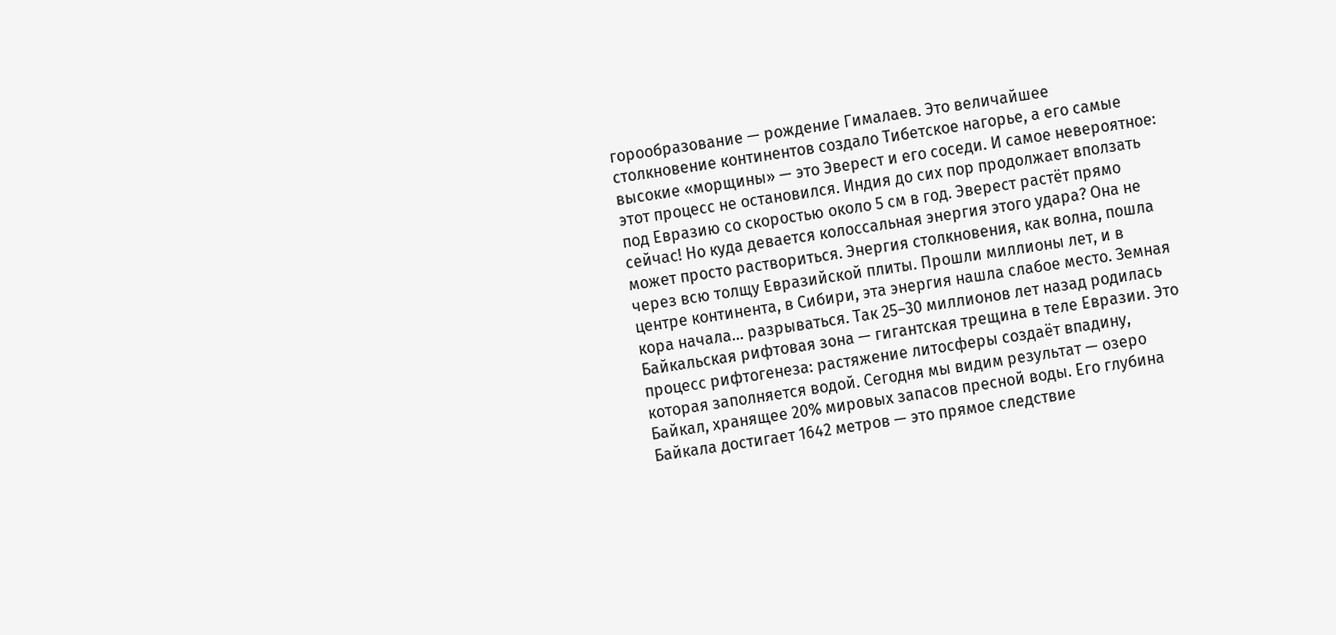горообразование — рождение Гималаев. Это величайшее столкновение континентов создало Тибетское нагорье, а его самые высокие «морщины» — это Эверест и его соседи. И самое невероятное: этот процесс не остановился. Индия до сих пор продолжает вползать под Евразию со скоростью около 5 см в год. Эверест растёт прямо сейчас! Но куда девается колоссальная энергия этого удара? Она не может просто раствориться. Энергия столкновения, как волна, пошла через всю толщу Евразийской плиты. Прошли миллионы лет, и в центре континента, в Сибири, эта энергия нашла слабое место. Земная кора начала... разрываться. Так 25–30 миллионов лет назад родилась Байкальская рифтовая зона — гигантская трещина в теле Евразии. Это процесс рифтогенеза: растяжение литосферы создаёт впадину, которая заполняется водой. Сегодня мы видим результат — озеро Байкал, хранящее 20% мировых запасов пресной воды. Его глубина Байкала достигает 1642 метров — это прямое следствие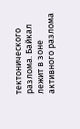тектонического разлома. Байкал лежит в зоне активного разлома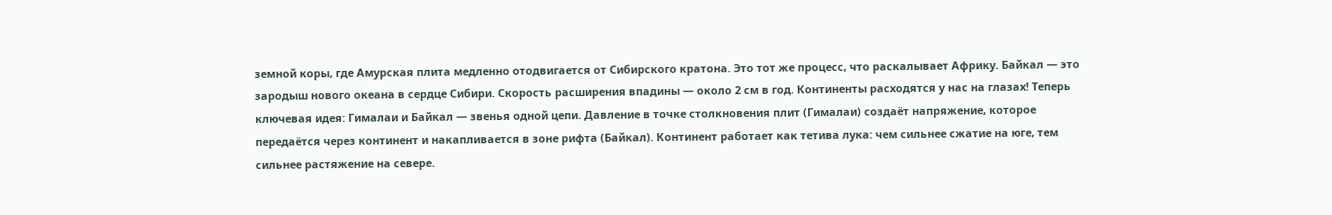земной коры, где Амурская плита медленно отодвигается от Сибирского кратона. Это тот же процесс, что раскалывает Африку. Байкал — это зародыш нового океана в сердце Сибири. Скорость расширения впадины — около 2 см в год. Континенты расходятся у нас на глазах! Теперь ключевая идея: Гималаи и Байкал — звенья одной цепи. Давление в точке столкновения плит (Гималаи) создаёт напряжение, которое передаётся через континент и накапливается в зоне рифта (Байкал). Континент работает как тетива лука: чем сильнее сжатие на юге, тем сильнее растяжение на севере.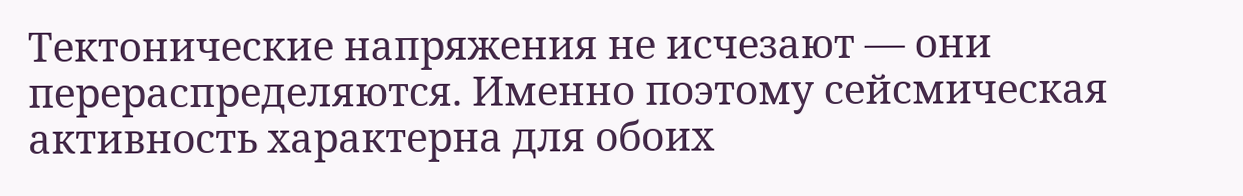Тектонические напряжения не исчезают — они перераспределяются. Именно поэтому сейсмическая активность характерна для обоих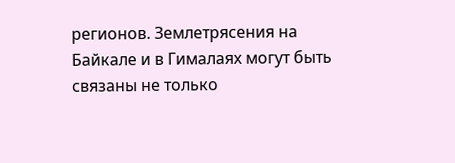регионов. Землетрясения на Байкале и в Гималаях могут быть связаны не только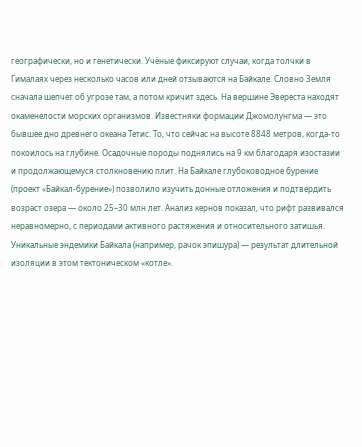географически, но и генетически. Учёные фиксируют случаи, когда толчки в Гималаях через несколько часов или дней отзываются на Байкале. Словно Земля сначала шепчет об угрозе там, а потом кричит здесь. На вершине Эвереста находят окаменелости морских организмов. Известняки формации Джомолунгма — это бывшее дно древнего океана Тетис. То, что сейчас на высоте 8848 метров, когда-то покоилось на глубине. Осадочные породы поднялись на 9 км благодаря изостазии и продолжающемуся столкновению плит. На Байкале глубоководное бурение (проект «Байкал-бурение») позволило изучить донные отложения и подтвердить возраст озера — около 25–30 млн лет. Анализ кернов показал, что рифт развивался неравномерно, с периодами активного растяжения и относительного затишья. Уникальные эндемики Байкала (например, рачок эпишура) — результат длительной изоляции в этом тектоническом «котле».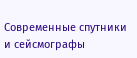Современные спутники и сейсмографы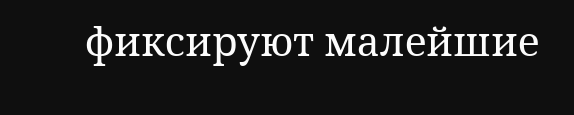фиксируют малейшие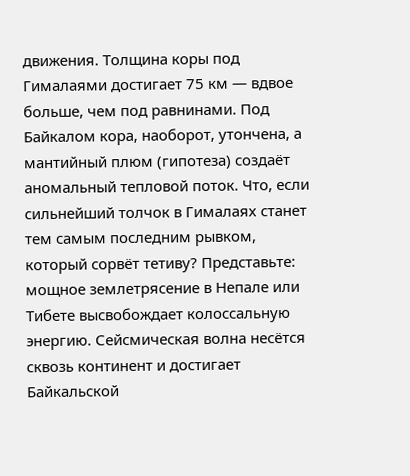движения. Толщина коры под Гималаями достигает 75 км — вдвое больше, чем под равнинами. Под Байкалом кора, наоборот, утончена, а мантийный плюм (гипотеза) создаёт аномальный тепловой поток. Что, если сильнейший толчок в Гималаях станет тем самым последним рывком, который сорвёт тетиву? Представьте: мощное землетрясение в Непале или Тибете высвобождает колоссальную энергию. Сейсмическая волна несётся сквозь континент и достигает Байкальской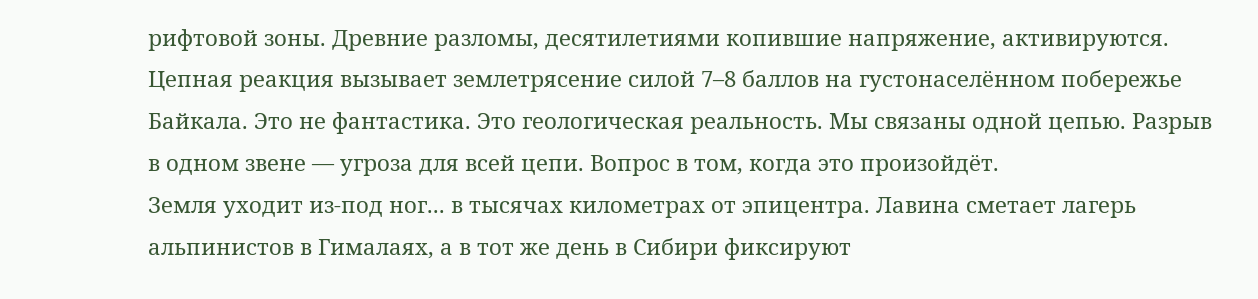рифтовой зоны. Древние разломы, десятилетиями копившие напряжение, активируются. Цепная реакция вызывает землетрясение силой 7–8 баллов на густонаселённом побережье Байкала. Это не фантастика. Это геологическая реальность. Мы связаны одной цепью. Разрыв в одном звене — угроза для всей цепи. Вопрос в том, когда это произойдёт.
Земля уходит из-под ног... в тысячах километрах от эпицентра. Лавина сметает лагерь альпинистов в Гималаях, а в тот же день в Сибири фиксируют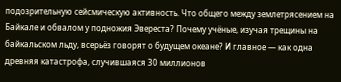подозрительную сейсмическую активность. Что общего между землетрясением на Байкале и обвалом у подножия Эвереста? Почему учёные, изучая трещины на байкальском льду, всерьёз говорят о будущем океане? И главное — как одна древняя катастрофа, случившаяся 30 миллионов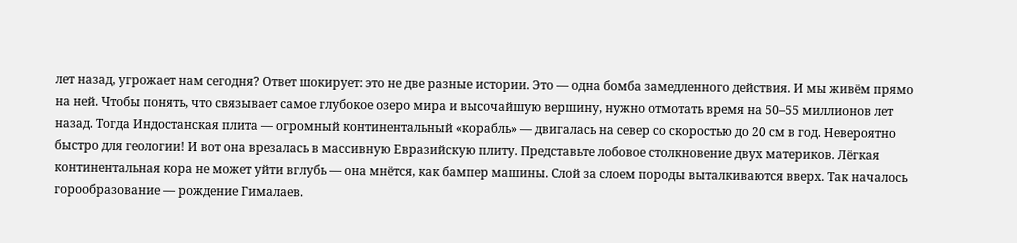лет назад, угрожает нам сегодня? Ответ шокирует: это не две разные истории. Это — одна бомба замедленного действия. И мы живём прямо на ней. Чтобы понять, что связывает самое глубокое озеро мира и высочайшую вершину, нужно отмотать время на 50–55 миллионов лет назад. Тогда Индостанская плита — огромный континентальный «корабль» — двигалась на север со скоростью до 20 см в год. Невероятно быстро для геологии! И вот она врезалась в массивную Евразийскую плиту. Представьте лобовое столкновение двух материков. Лёгкая континентальная кора не может уйти вглубь — она мнётся, как бампер машины. Слой за слоем породы выталкиваются вверх. Так началось горообразование — рождение Гималаев.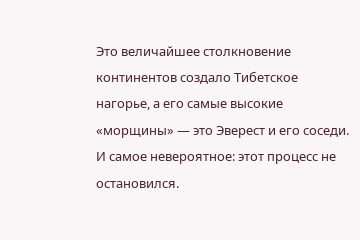Это величайшее столкновение континентов создало Тибетское нагорье, а его самые высокие «морщины» — это Эверест и его соседи. И самое невероятное: этот процесс не остановился.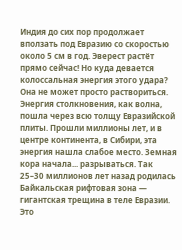Индия до сих пор продолжает вползать под Евразию со скоростью около 5 см в год. Эверест растёт прямо сейчас! Но куда девается колоссальная энергия этого удара? Она не может просто раствориться. Энергия столкновения, как волна, пошла через всю толщу Евразийской плиты. Прошли миллионы лет, и в центре континента, в Сибири, эта энергия нашла слабое место. Земная кора начала... разрываться. Так 25–30 миллионов лет назад родилась Байкальская рифтовая зона — гигантская трещина в теле Евразии. Это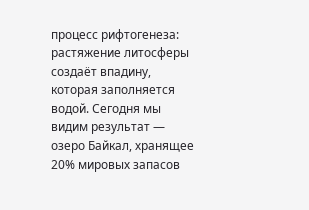процесс рифтогенеза: растяжение литосферы создаёт впадину, которая заполняется водой. Сегодня мы видим результат — озеро Байкал, хранящее 20% мировых запасов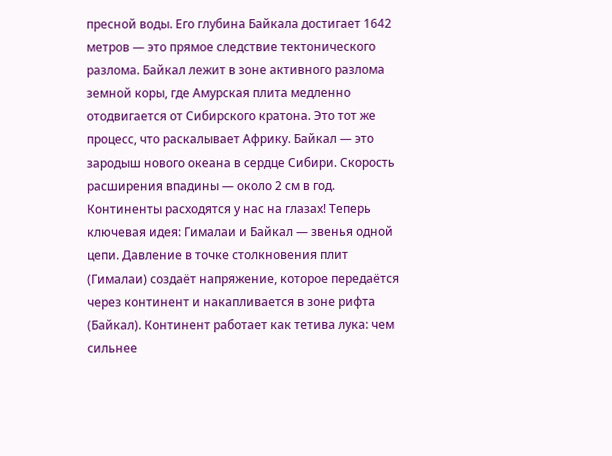пресной воды. Его глубина Байкала достигает 1642 метров — это прямое следствие тектонического разлома. Байкал лежит в зоне активного разлома земной коры, где Амурская плита медленно отодвигается от Сибирского кратона. Это тот же процесс, что раскалывает Африку. Байкал — это зародыш нового океана в сердце Сибири. Скорость расширения впадины — около 2 см в год. Континенты расходятся у нас на глазах! Теперь ключевая идея: Гималаи и Байкал — звенья одной цепи. Давление в точке столкновения плит (Гималаи) создаёт напряжение, которое передаётся через континент и накапливается в зоне рифта (Байкал). Континент работает как тетива лука: чем сильнее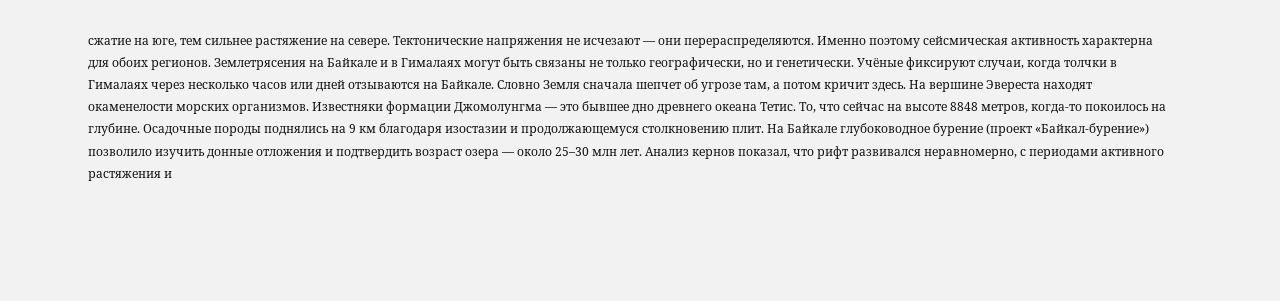сжатие на юге, тем сильнее растяжение на севере. Тектонические напряжения не исчезают — они перераспределяются. Именно поэтому сейсмическая активность характерна для обоих регионов. Землетрясения на Байкале и в Гималаях могут быть связаны не только географически, но и генетически. Учёные фиксируют случаи, когда толчки в Гималаях через несколько часов или дней отзываются на Байкале. Словно Земля сначала шепчет об угрозе там, а потом кричит здесь. На вершине Эвереста находят окаменелости морских организмов. Известняки формации Джомолунгма — это бывшее дно древнего океана Тетис. То, что сейчас на высоте 8848 метров, когда-то покоилось на глубине. Осадочные породы поднялись на 9 км благодаря изостазии и продолжающемуся столкновению плит. На Байкале глубоководное бурение (проект «Байкал-бурение») позволило изучить донные отложения и подтвердить возраст озера — около 25–30 млн лет. Анализ кернов показал, что рифт развивался неравномерно, с периодами активного растяжения и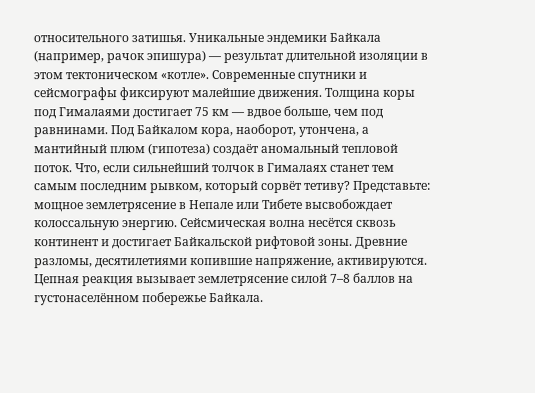относительного затишья. Уникальные эндемики Байкала (например, рачок эпишура) — результат длительной изоляции в этом тектоническом «котле». Современные спутники и сейсмографы фиксируют малейшие движения. Толщина коры под Гималаями достигает 75 км — вдвое больше, чем под равнинами. Под Байкалом кора, наоборот, утончена, а мантийный плюм (гипотеза) создаёт аномальный тепловой поток. Что, если сильнейший толчок в Гималаях станет тем самым последним рывком, который сорвёт тетиву? Представьте: мощное землетрясение в Непале или Тибете высвобождает колоссальную энергию. Сейсмическая волна несётся сквозь континент и достигает Байкальской рифтовой зоны. Древние разломы, десятилетиями копившие напряжение, активируются. Цепная реакция вызывает землетрясение силой 7–8 баллов на густонаселённом побережье Байкала.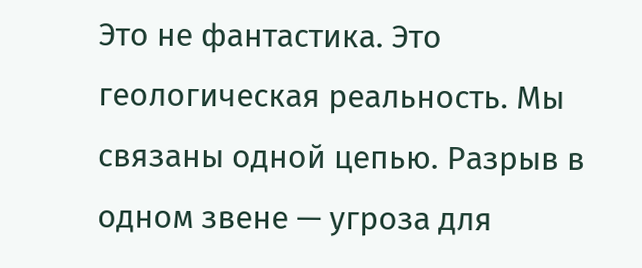Это не фантастика. Это геологическая реальность. Мы связаны одной цепью. Разрыв в одном звене — угроза для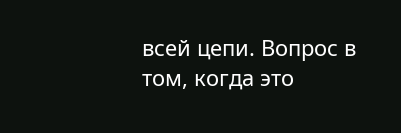всей цепи. Вопрос в том, когда это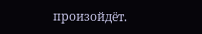произойдёт.